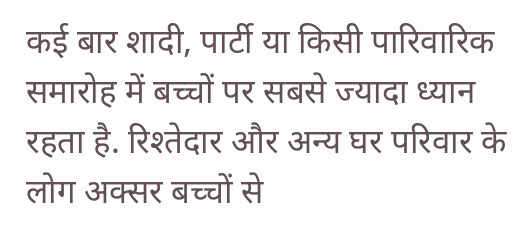कई बार शादी, पार्टी या किसी पारिवारिक समारोह में बच्चों पर सबसे ज्यादा ध्यान रहता है. रिश्तेदार और अन्य घर परिवार के लोग अक्सर बच्चों से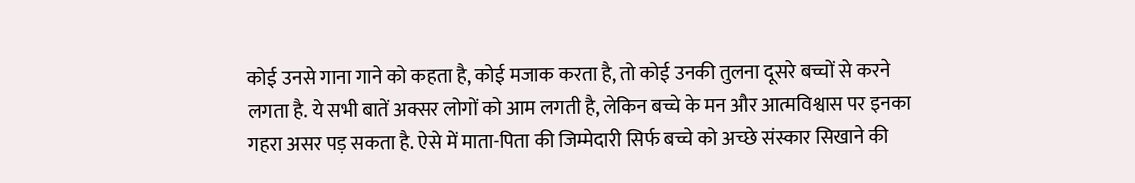कोई उनसे गाना गाने को कहता है, कोई मजाक करता है, तो कोई उनकी तुलना दूसरे बच्चों से करने लगता है. ये सभी बातें अक्सर लोगों को आम लगती है, लेकिन बच्चे के मन और आत्मविश्वास पर इनका गहरा असर पड़ सकता है. ऐसे में माता-पिता की जिम्मेदारी सिर्फ बच्चे को अच्छे संस्कार सिखाने की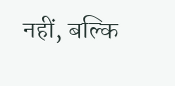नहीं, बल्कि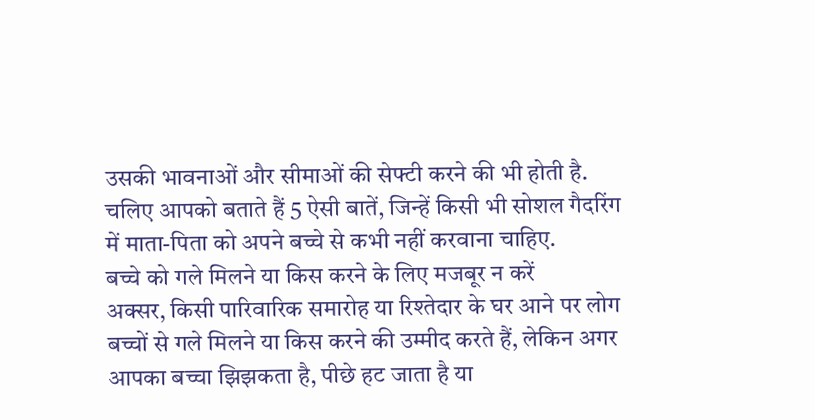उसकी भावनाओं और सीमाओं की सेफ्टी करने की भी होती है. चलिए आपको बताते हैं 5 ऐसी बातें, जिन्हें किसी भी सोशल गैदरिंग में माता-पिता को अपने बच्चे से कभी नहीं करवाना चाहिए.
बच्चे को गले मिलने या किस करने के लिए मजबूर न करें
अक्सर, किसी पारिवारिक समारोह या रिश्तेदार के घर आने पर लोग बच्चों से गले मिलने या किस करने की उम्मीद करते हैं, लेकिन अगर आपका बच्चा झिझकता है, पीछे हट जाता है या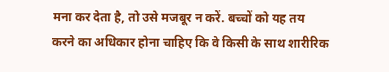मना कर देता है, तो उसे मजबूर न करें. बच्चों को यह तय करने का अधिकार होना चाहिए कि वे किसी के साथ शारीरिक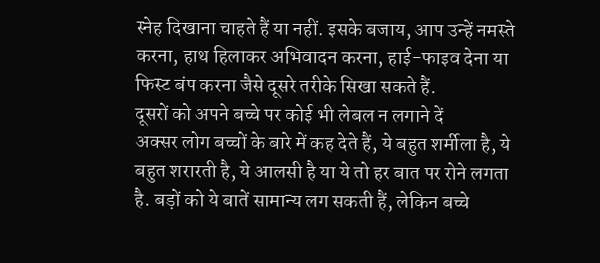स्नेह दिखाना चाहते हैं या नहीं. इसके बजाय, आप उन्हें नमस्ते करना, हाथ हिलाकर अभिवादन करना, हाई-फाइव देना या फिस्ट बंप करना जैसे दूसरे तरीके सिखा सकते हैं.
दूसरों को अपने बच्चे पर कोई भी लेबल न लगाने दें
अक्सर लोग बच्चों के बारे में कह देते हैं, ये बहुत शर्मीला है, ये बहुत शरारती है, ये आलसी है या ये तो हर बात पर रोने लगता है. बड़ों को ये बातें सामान्य लग सकती हैं, लेकिन बच्चे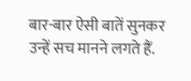बार-बार ऐसी बातें सुनकर उन्हें सच मानने लगते हैं.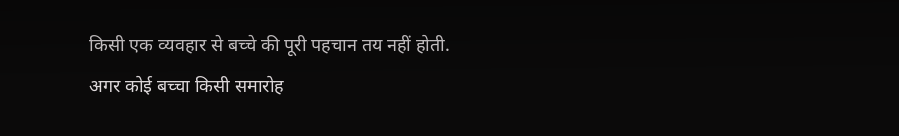किसी एक व्यवहार से बच्चे की पूरी पहचान तय नहीं होती. अगर कोई बच्चा किसी समारोह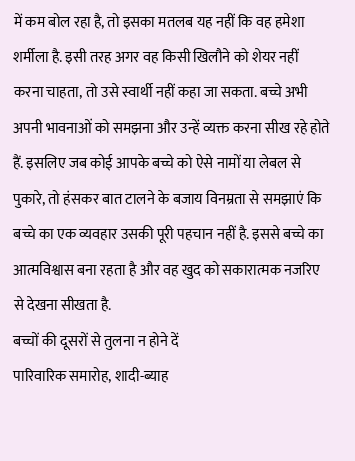में कम बोल रहा है, तो इसका मतलब यह नहीं कि वह हमेशा शर्मीला है. इसी तरह अगर वह किसी खिलौने को शेयर नहीं करना चाहता, तो उसे स्वार्थी नहीं कहा जा सकता. बच्चे अभी अपनी भावनाओं को समझना और उन्हें व्यक्त करना सीख रहे होते हैं. इसलिए जब कोई आपके बच्चे को ऐसे नामों या लेबल से पुकारे, तो हंसकर बात टालने के बजाय विनम्रता से समझाएं कि बच्चे का एक व्यवहार उसकी पूरी पहचान नहीं है. इससे बच्चे का आत्मविश्वास बना रहता है और वह खुद को सकारात्मक नजरिए से देखना सीखता है.
बच्चों की दूसरों से तुलना न होने दें
पारिवारिक समारोह, शादी-ब्याह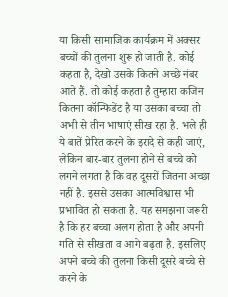या किसी सामाजिक कार्यक्रम में अक्सर बच्चों की तुलना शुरू हो जाती है. कोई कहता है, देखो उसके कितने अच्छे नंबर आते हैं. तो कोई कहता है तुम्हारा कजिन कितना कॉन्फिडेंट है या उसका बच्चा तो अभी से तीन भाषाएं सीख रहा है. भले ही ये बातें प्रेरित करने के इरादे से कही जाएं, लेकिन बार-बार तुलना होने से बच्चे को लगने लगता है कि वह दूसरों जितना अच्छा नहीं है. इससे उसका आत्मविश्वास भी प्रभावित हो सकता है. यह समझना जरूरी है कि हर बच्चा अलग होता है और अपनी गति से सीखता व आगे बढ़ता है. इसलिए अपने बच्चे की तुलना किसी दूसरे बच्चे से करने के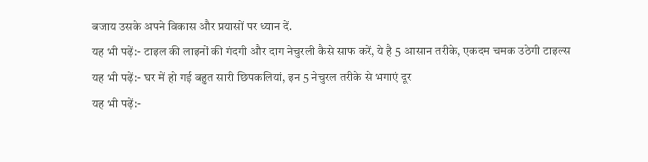बजाय उसके अपने विकास और प्रयासों पर ध्यान दें.
यह भी पढ़ें:- टाइल की लाइनों की गंदगी और दाग नेचुरली कैसे साफ करें, ये है 5 आसान तरीके, एकदम चमक उठेगी टाइल्स
यह भी पढ़ें:- घर में हो गई बहुत सारी छिपकलियां, इन 5 नेचुरल तरीके से भगाएं दूर
यह भी पढ़ें:-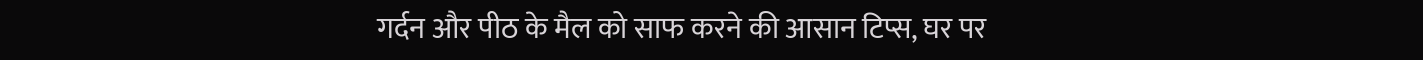गर्दन और पीठ के मैल को साफ करने की आसान टिप्स, घर पर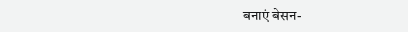बनाएं बेसन-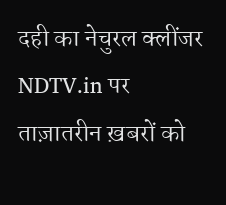दही का नेचुरल क्लींजर
NDTV.in पर ताज़ातरीन ख़बरों को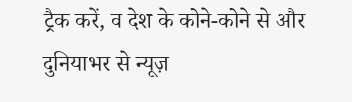ट्रैक करें, व देश के कोने-कोने से और दुनियाभर से न्यूज़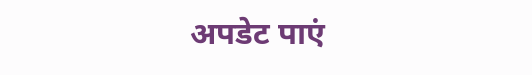अपडेट पाएं